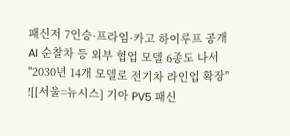패신저 7인승·프라임·카고 하이루프 공개
AI 순찰차 등 외부 협업 모델 6종도 나서
"2030년 14개 모델로 전기차 라인업 확장"
![[서울=뉴시스] 기아 PV5 패신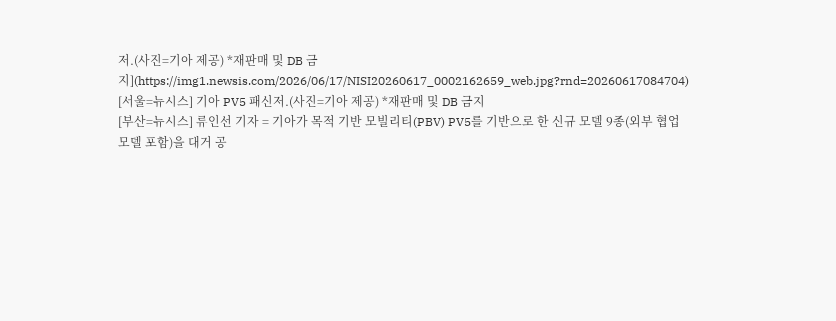저.(사진=기아 제공) *재판매 및 DB 금지](https://img1.newsis.com/2026/06/17/NISI20260617_0002162659_web.jpg?rnd=20260617084704)
[서울=뉴시스] 기아 PV5 패신저.(사진=기아 제공) *재판매 및 DB 금지
[부산=뉴시스] 류인선 기자 = 기아가 목적 기반 모빌리티(PBV) PV5를 기반으로 한 신규 모델 9종(외부 협업 모델 포함)을 대거 공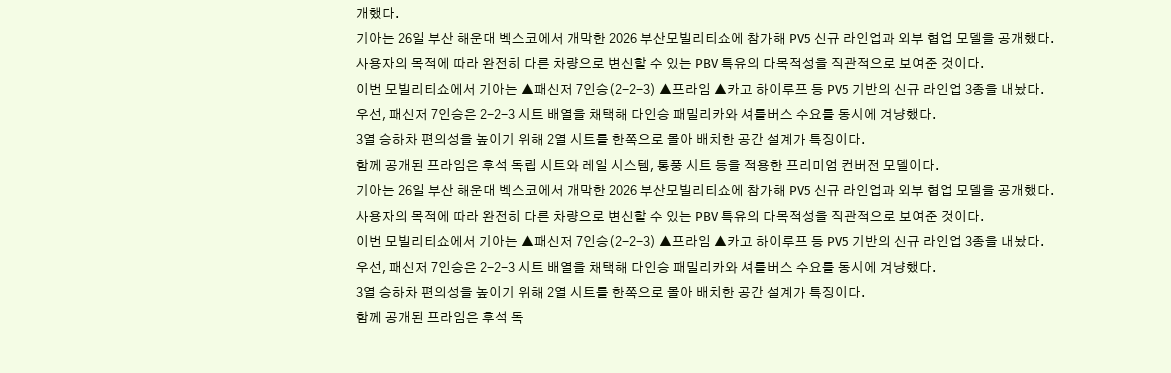개했다.
기아는 26일 부산 해운대 벡스코에서 개막한 2026 부산모빌리티쇼에 참가해 PV5 신규 라인업과 외부 협업 모델을 공개했다.
사용자의 목적에 따라 완전히 다른 차량으로 변신할 수 있는 PBV 특유의 다목적성을 직관적으로 보여준 것이다.
이번 모빌리티쇼에서 기아는 ▲패신저 7인승(2-2-3) ▲프라임 ▲카고 하이루프 등 PV5 기반의 신규 라인업 3종을 내놨다.
우선, 패신저 7인승은 2-2-3 시트 배열을 채택해 다인승 패밀리카와 셔틀버스 수요를 동시에 겨냥했다.
3열 승하차 편의성을 높이기 위해 2열 시트를 한쪽으로 몰아 배치한 공간 설계가 특징이다.
함께 공개된 프라임은 후석 독립 시트와 레일 시스템, 통풍 시트 등을 적용한 프리미엄 컨버전 모델이다.
기아는 26일 부산 해운대 벡스코에서 개막한 2026 부산모빌리티쇼에 참가해 PV5 신규 라인업과 외부 협업 모델을 공개했다.
사용자의 목적에 따라 완전히 다른 차량으로 변신할 수 있는 PBV 특유의 다목적성을 직관적으로 보여준 것이다.
이번 모빌리티쇼에서 기아는 ▲패신저 7인승(2-2-3) ▲프라임 ▲카고 하이루프 등 PV5 기반의 신규 라인업 3종을 내놨다.
우선, 패신저 7인승은 2-2-3 시트 배열을 채택해 다인승 패밀리카와 셔틀버스 수요를 동시에 겨냥했다.
3열 승하차 편의성을 높이기 위해 2열 시트를 한쪽으로 몰아 배치한 공간 설계가 특징이다.
함께 공개된 프라임은 후석 독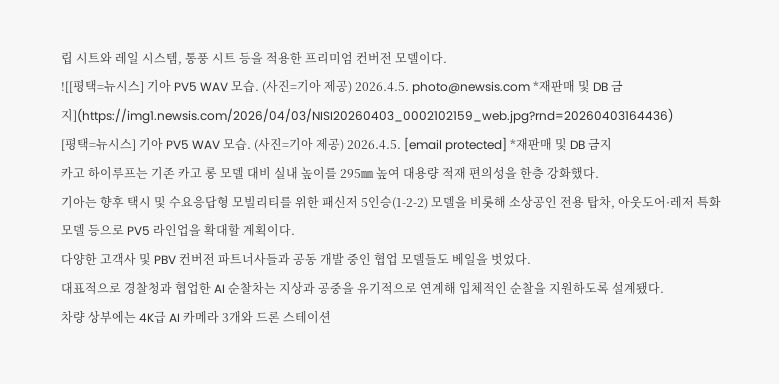립 시트와 레일 시스템, 통풍 시트 등을 적용한 프리미엄 컨버전 모델이다.
![[평택=뉴시스] 기아 PV5 WAV 모습. (사진=기아 제공) 2026.4.5. photo@newsis.com *재판매 및 DB 금지](https://img1.newsis.com/2026/04/03/NISI20260403_0002102159_web.jpg?rnd=20260403164436)
[평택=뉴시스] 기아 PV5 WAV 모습. (사진=기아 제공) 2026.4.5. [email protected] *재판매 및 DB 금지
카고 하이루프는 기존 카고 롱 모델 대비 실내 높이를 295㎜ 높여 대용량 적재 편의성을 한층 강화했다.
기아는 향후 택시 및 수요응답형 모빌리티를 위한 패신저 5인승(1-2-2) 모델을 비롯해 소상공인 전용 탑차, 아웃도어·레저 특화 모델 등으로 PV5 라인업을 확대할 계획이다.
다양한 고객사 및 PBV 컨버전 파트너사들과 공동 개발 중인 협업 모델들도 베일을 벗었다.
대표적으로 경찰청과 협업한 AI 순찰차는 지상과 공중을 유기적으로 연계해 입체적인 순찰을 지원하도록 설계됐다.
차량 상부에는 4K급 AI 카메라 3개와 드론 스테이션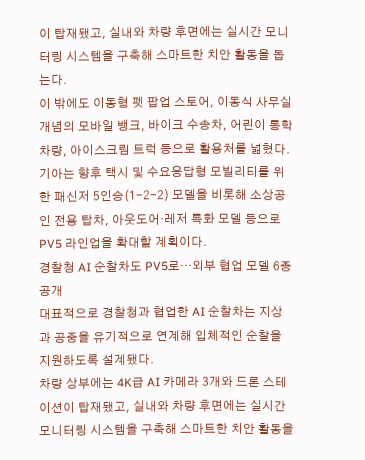이 탑재됐고, 실내와 차량 후면에는 실시간 모니터링 시스템을 구축해 스마트한 치안 활동을 돕는다.
이 밖에도 이동형 펫 팝업 스토어, 이동식 사무실 개념의 모바일 뱅크, 바이크 수송차, 어린이 통학차량, 아이스크림 트럭 등으로 활용처를 넓혔다.
기아는 향후 택시 및 수요응답형 모빌리티를 위한 패신저 5인승(1-2-2) 모델을 비롯해 소상공인 전용 탑차, 아웃도어·레저 특화 모델 등으로 PV5 라인업을 확대할 계획이다.
경찰청 AI 순찰차도 PV5로…외부 협업 모델 6종 공개
대표적으로 경찰청과 협업한 AI 순찰차는 지상과 공중을 유기적으로 연계해 입체적인 순찰을 지원하도록 설계됐다.
차량 상부에는 4K급 AI 카메라 3개와 드론 스테이션이 탑재됐고, 실내와 차량 후면에는 실시간 모니터링 시스템을 구축해 스마트한 치안 활동을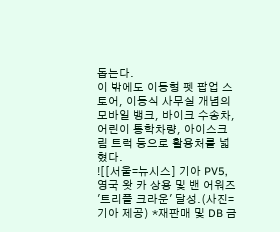돕는다.
이 밖에도 이동형 펫 팝업 스토어, 이동식 사무실 개념의 모바일 뱅크, 바이크 수송차, 어린이 통학차량, 아이스크림 트럭 등으로 활용처를 넓혔다.
![[서울=뉴시스] 기아 PV5, 영국 왓 카 상용 및 밴 어워즈 '트리플 크라운' 달성.(사진=기아 제공) *재판매 및 DB 금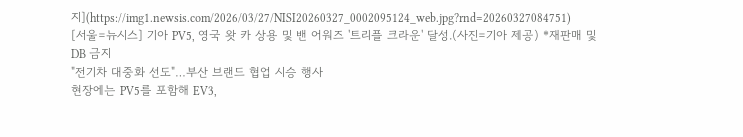지](https://img1.newsis.com/2026/03/27/NISI20260327_0002095124_web.jpg?rnd=20260327084751)
[서울=뉴시스] 기아 PV5, 영국 왓 카 상용 및 밴 어워즈 '트리플 크라운' 달성.(사진=기아 제공) *재판매 및 DB 금지
"전기차 대중화 선도"…부산 브랜드 협업 시승 행사
현장에는 PV5를 포함해 EV3,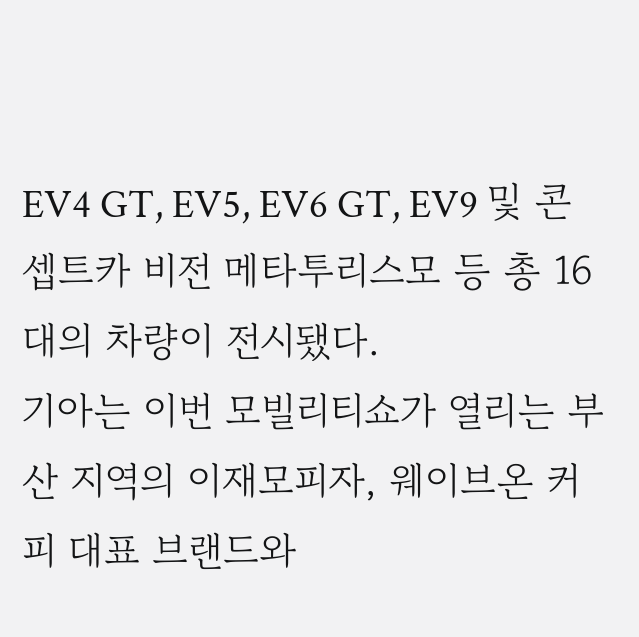EV4 GT, EV5, EV6 GT, EV9 및 콘셉트카 비전 메타투리스모 등 총 16대의 차량이 전시됐다.
기아는 이번 모빌리티쇼가 열리는 부산 지역의 이재모피자, 웨이브온 커피 대표 브랜드와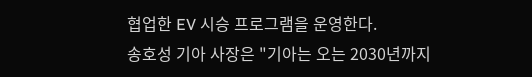협업한 EV 시승 프로그램을 운영한다.
송호성 기아 사장은 "기아는 오는 2030년까지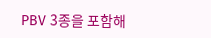PBV 3종을 포함해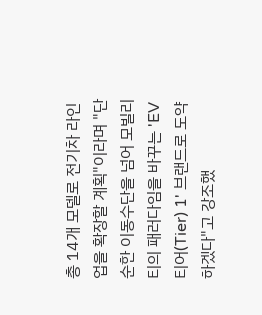총 14개 모델로 전기차 라인업을 확장할 계획"이라며 "단순한 이동수단을 넘어 모빌리티의 패러다임을 바꾸는 'EV 티어(Tier) 1' 브랜드로 도약하겠다"고 강조했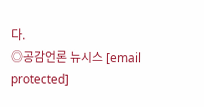다.
◎공감언론 뉴시스 [email protected]